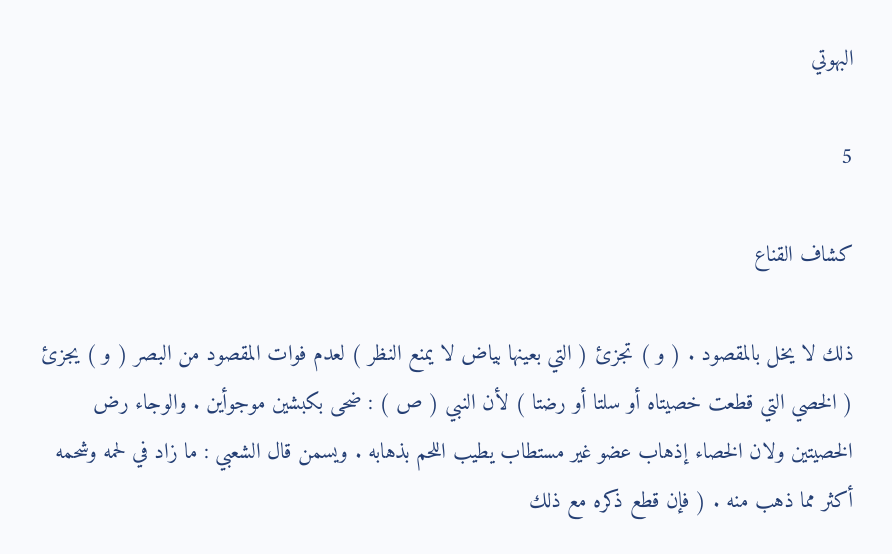البهوتي

5

كشاف القناع

ذلك لا يخل بالمقصود . ( و ) تجزئ ( التي بعينها بياض لا يمنع النظر ) لعدم فوات المقصود من البصر ( و ) يجزئ ( الخصي التي قطعت خصيتاه أو سلتا أو رضتا ) لأن النبي ( ص ) : ضحى بكبشين موجوأين . والوجاء رض الخصيتين ولان الخصاء إذهاب عضو غير مستطاب يطيب اللحم بذهابه . ويسمن قال الشعبي : ما زاد في لحمه وشحمه أكثر مما ذهب منه . ( فإن قطع ذكره مع ذلك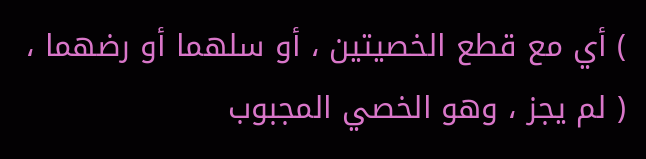) أي مع قطع الخصيتين ، أو سلهما أو رضهما ، ( لم يجز ، وهو الخصي المجبوب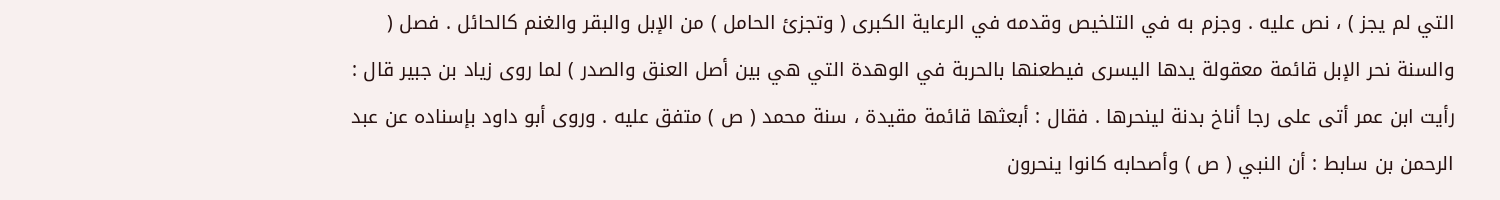التي لم يجز ) ، نص عليه . وجزم به في التلخيص وقدمه في الرعاية الكبرى ( وتجزئ الحامل ) من الإبل والبقر والغنم كالحائل . فصل ( والسنة نحر الإبل قائمة معقولة يدها اليسرى فيطعنها بالحربة في الوهدة التي هي بين أصل العنق والصدر ) لما روى زياد بن جبير قال : رأيت ابن عمر أتى على رجا أناخ بدنة لينحرها . فقال : أبعثها قائمة مقيدة ، سنة محمد ( ص ) متفق عليه . وروى أبو داود بإسناده عن عبد الرحمن بن سابط : أن النبي ( ص ) وأصحابه كانوا ينحرون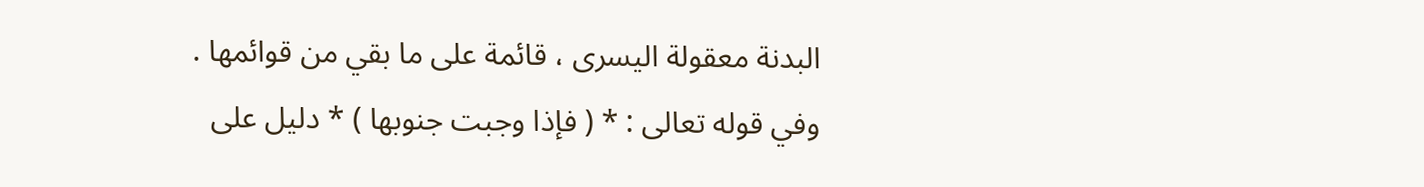البدنة معقولة اليسرى ، قائمة على ما بقي من قوائمها . وفي قوله تعالى : * ( فإذا وجبت جنوبها ) * دليل على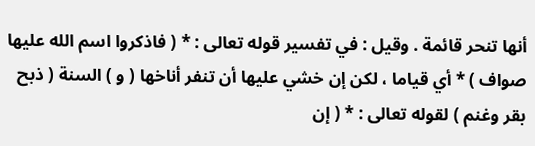أنها تنحر قائمة . وقيل : في تفسير قوله تعالى : * ( فاذكروا اسم الله عليها صواف ) * أي قياما ، لكن إن خشي عليها أن تنفر أناخها ( و ) السنة ( ذبح بقر وغنم ) لقوله تعالى : * ( إن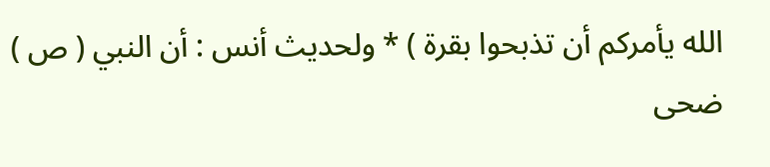الله يأمركم أن تذبحوا بقرة ) * ولحديث أنس : أن النبي ( ص ) ضحى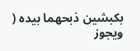بكبشين ذبحهما بيده ( ويجوز